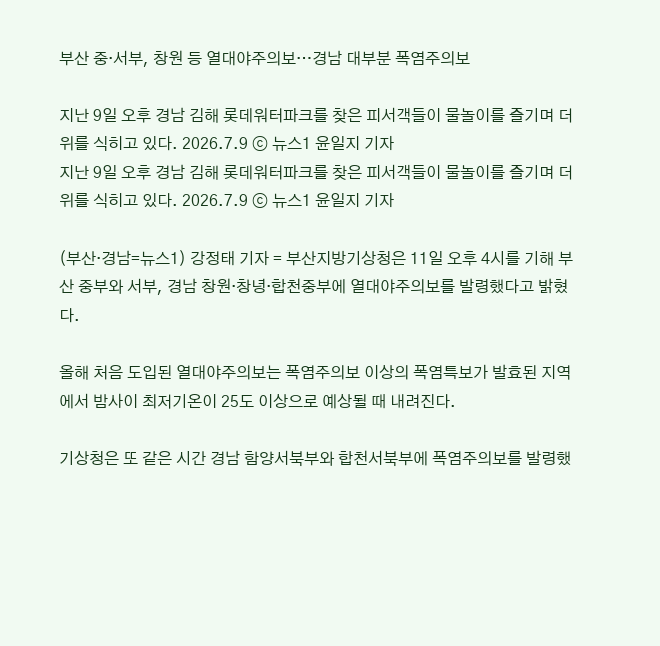부산 중·서부, 창원 등 열대야주의보…경남 대부분 폭염주의보

지난 9일 오후 경남 김해 롯데워터파크를 찾은 피서객들이 물놀이를 즐기며 더위를 식히고 있다. 2026.7.9 ⓒ 뉴스1 윤일지 기자
지난 9일 오후 경남 김해 롯데워터파크를 찾은 피서객들이 물놀이를 즐기며 더위를 식히고 있다. 2026.7.9 ⓒ 뉴스1 윤일지 기자

(부산·경남=뉴스1) 강정태 기자 = 부산지방기상청은 11일 오후 4시를 기해 부산 중부와 서부, 경남 창원·창녕·합천중부에 열대야주의보를 발령했다고 밝혔다.

올해 처음 도입된 열대야주의보는 폭염주의보 이상의 폭염특보가 발효된 지역에서 밤사이 최저기온이 25도 이상으로 예상될 때 내려진다.

기상청은 또 같은 시간 경남 함양서북부와 합천서북부에 폭염주의보를 발령했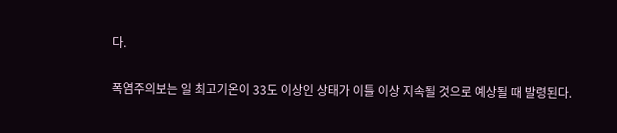다.

폭염주의보는 일 최고기온이 33도 이상인 상태가 이틀 이상 지속될 것으로 예상될 때 발령된다.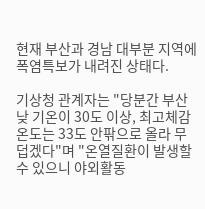현재 부산과 경남 대부분 지역에 폭염특보가 내려진 상태다.

기상청 관계자는 "당분간 부산 낮 기온이 30도 이상, 최고체감온도는 33도 안팎으로 올라 무덥겠다"며 "온열질환이 발생할 수 있으니 야외활동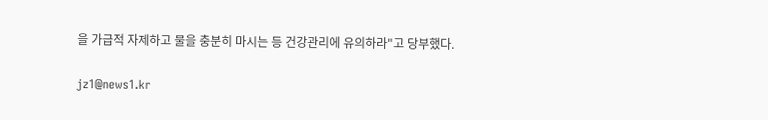을 가급적 자제하고 물을 충분히 마시는 등 건강관리에 유의하라"고 당부했다.

jz1@news1.kr